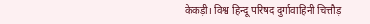केकड़ी। विश्व हिन्दू परिषद दुर्गावाहिनी चित्तौड़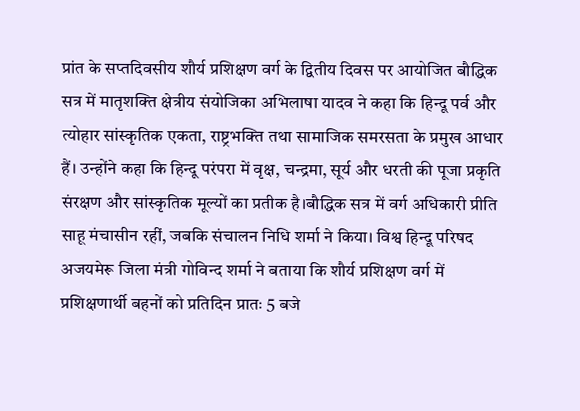प्रांत के सप्तदिवसीय शौर्य प्रशिक्षण वर्ग के द्वितीय दिवस पर आयोजित बौद्धिक सत्र में मातृशक्ति क्षेत्रीय संयोजिका अभिलाषा यादव ने कहा कि हिन्दू पर्व और त्योहार सांस्कृतिक एकता, राष्ट्रभक्ति तथा सामाजिक समरसता के प्रमुख आधार हैं। उन्होंने कहा कि हिन्दू परंपरा में वृक्ष, चन्द्रमा, सूर्य और धरती की पूजा प्रकृति संरक्षण और सांस्कृतिक मूल्यों का प्रतीक है।बौद्धिक सत्र में वर्ग अधिकारी प्रीति साहू मंचासीन रहीं, जबकि संचालन निधि शर्मा ने किया। विश्व हिन्दू परिषद अजयमेरू जिला मंत्री गोविन्द शर्मा ने बताया कि शौर्य प्रशिक्षण वर्ग में प्रशिक्षणार्थी बहनों को प्रतिदिन प्रातः 5 बजे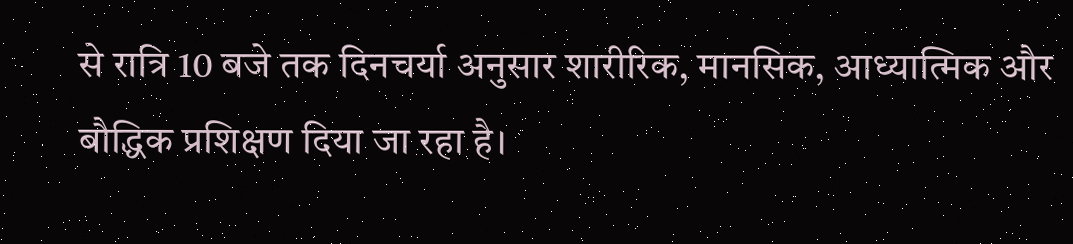से रात्रि 10 बजे तक दिनचर्या अनुसार शारीरिक, मानसिक, आध्यात्मिक और बौद्धिक प्रशिक्षण दिया जा रहा है।